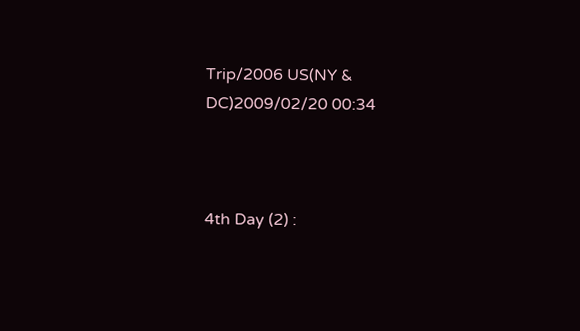Trip/2006 US(NY & DC)2009/02/20 00:34



4th Day (2) :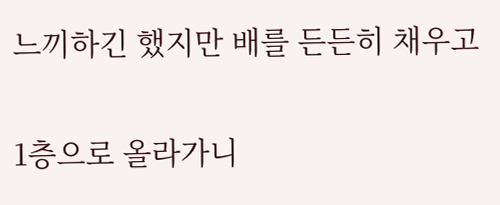느끼하긴 했지만 배를 든든히 채우고

1층으로 올라가니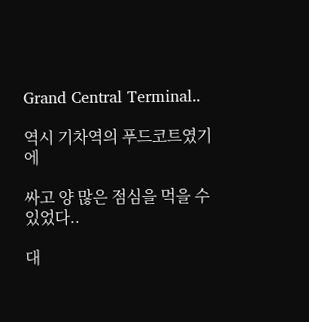Grand Central Terminal..

역시 기차역의 푸드코트였기에

싸고 양 많은 점심을 먹을 수 있었다..

대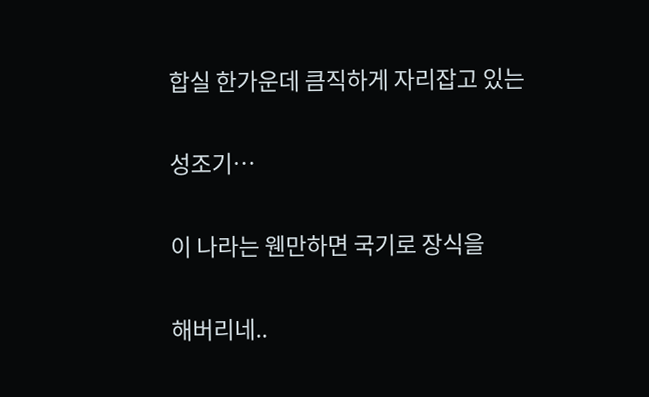합실 한가운데 큼직하게 자리잡고 있는

성조기…

이 나라는 웬만하면 국기로 장식을

해버리네..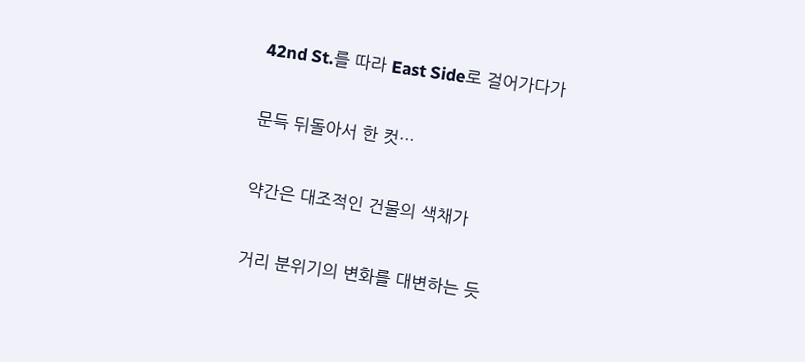42nd St.를 따라 East Side로 걸어가다가

문득 뒤돌아서 한 컷…

약간은 대조적인 건물의 색채가

거리 분위기의 변화를 대변하는 듯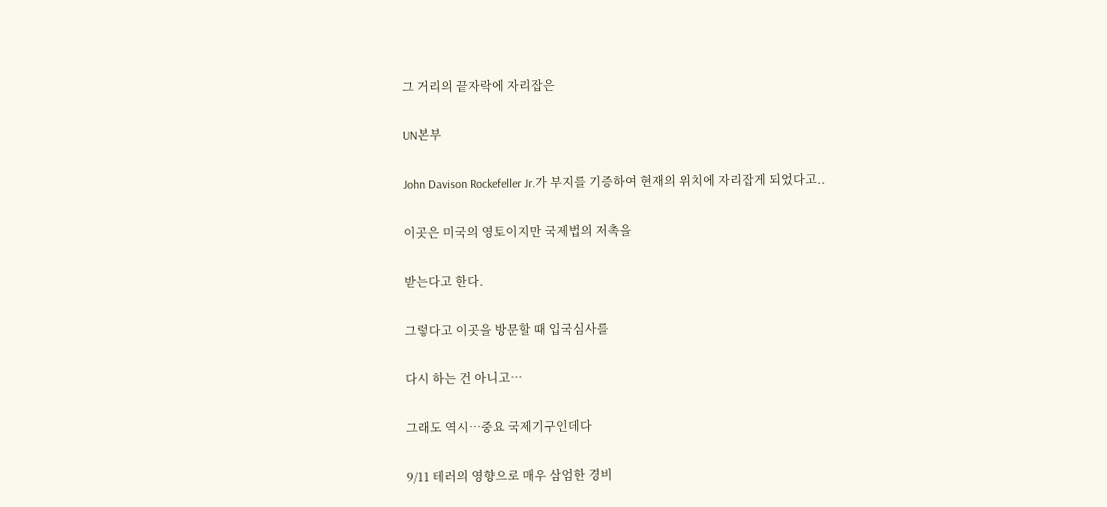그 거리의 끝자락에 자리잡은

UN본부

John Davison Rockefeller Jr.가 부지를 기증하여 현재의 위치에 자리잡게 되었다고..

이곳은 미국의 영토이지만 국제법의 저촉을

받는다고 한다.

그렇다고 이곳을 방문할 때 입국심사를

다시 하는 건 아니고…

그래도 역시…중요 국제기구인데다

9/11 테러의 영향으로 매우 삼엄한 경비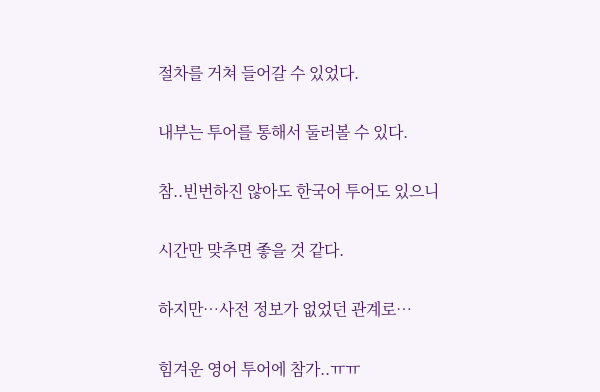절차를 거쳐 들어갈 수 있었다.

내부는 투어를 통해서 둘러볼 수 있다.

참..빈번하진 않아도 한국어 투어도 있으니

시간만 맞추면 좋을 것 같다.

하지만…사전 정보가 없었던 관계로…

힘겨운 영어 투어에 참가..ㅠㅠ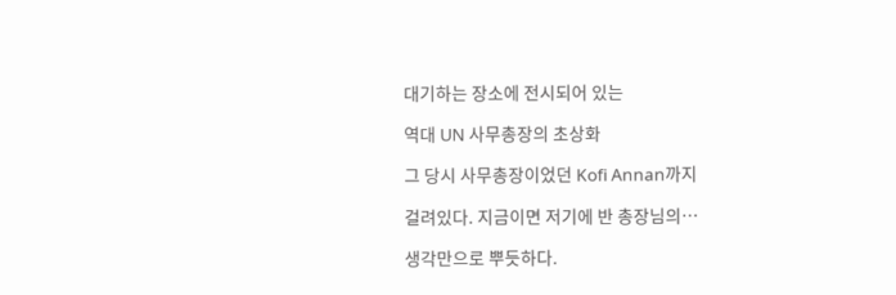대기하는 장소에 전시되어 있는

역대 UN 사무총장의 초상화

그 당시 사무총장이었던 Kofi Annan까지

걸려있다. 지금이면 저기에 반 총장님의…

생각만으로 뿌듯하다.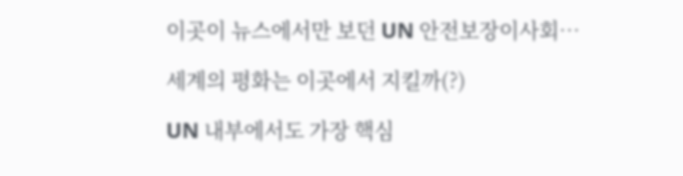이곳이 뉴스에서만 보던 UN 안전보장이사회…

세계의 평화는 이곳에서 지킬까(?)

UN 내부에서도 가장 핵심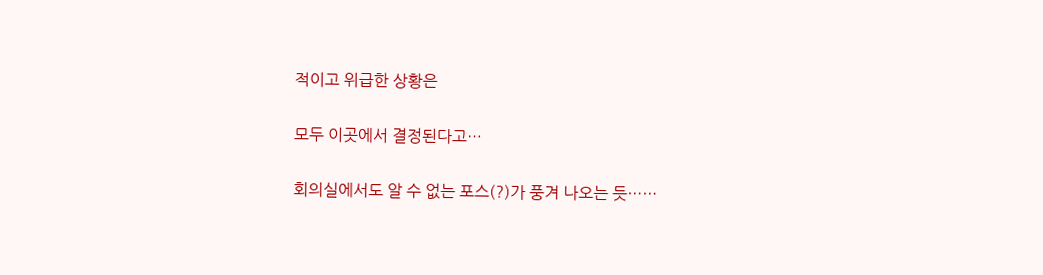적이고 위급한 상황은

모두 이곳에서 결정된다고…

회의실에서도 알 수 없는 포스(?)가 풍겨 나오는 듯……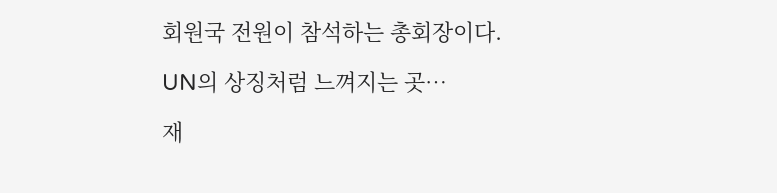회원국 전원이 참석하는 총회장이다.

UN의 상징처럼 느껴지는 곳…

재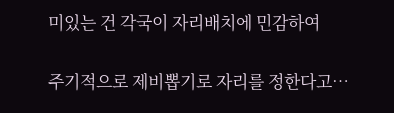미있는 건 각국이 자리배치에 민감하여

주기적으로 제비뽑기로 자리를 정한다고…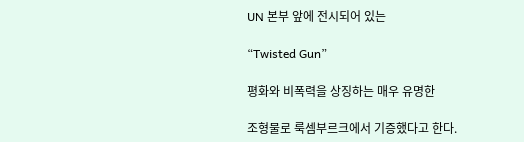UN 본부 앞에 전시되어 있는

“Twisted Gun”

평화와 비폭력을 상징하는 매우 유명한

조형물로 룩셈부르크에서 기증했다고 한다.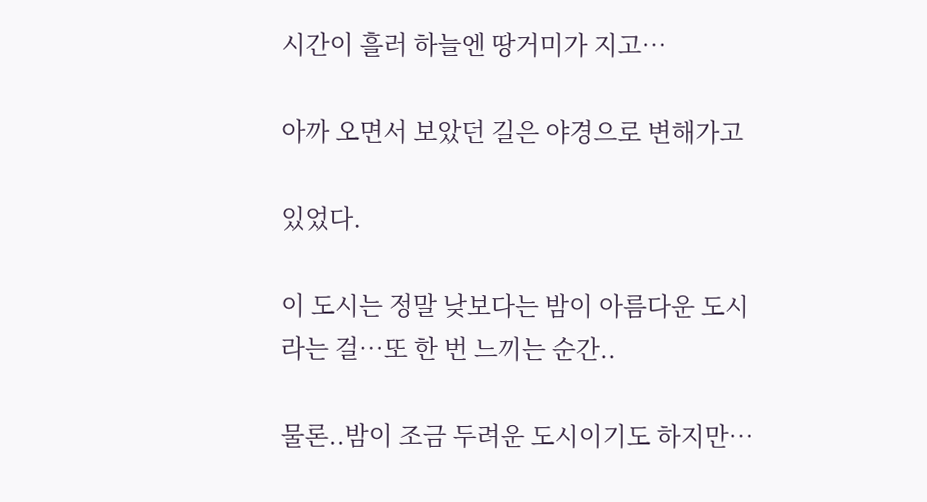시간이 흘러 하늘엔 땅거미가 지고…

아까 오면서 보았던 길은 야경으로 변해가고

있었다.

이 도시는 정말 낮보다는 밤이 아름다운 도시라는 걸…또 한 번 느끼는 순간..

물론..밤이 조금 두려운 도시이기도 하지만…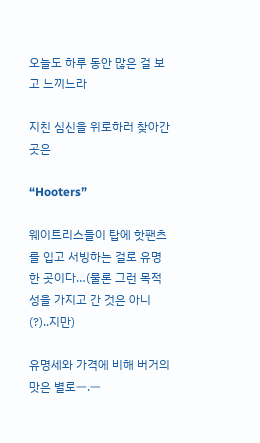오늘도 하루 동안 많은 걸 보고 느끼느라

지친 심신을 위로하러 찾아간 곳은

“Hooters”

웨이트리스들이 탑에 핫팬츠를 입고 서빙하는 걸로 유명한 곳이다…(물론 그런 목적성을 가지고 간 것은 아니(?)..지만)

유명세와 가격에 비해 버거의 맛은 별로ㅡ.ㅡ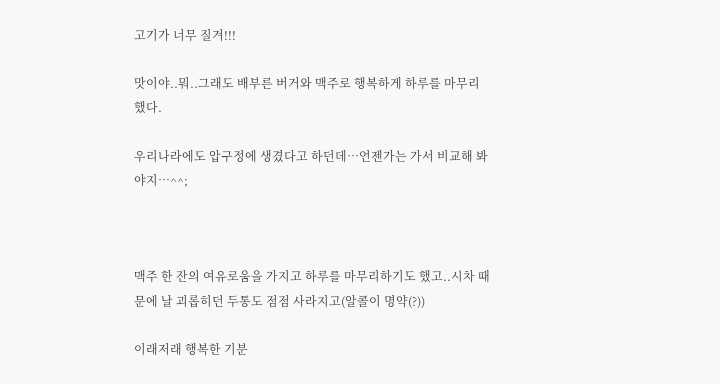고기가 너무 질겨!!!

맛이야..뭐..그래도 배부른 버거와 맥주로 행복하게 하루를 마무리 했다.

우리나라에도 압구정에 생겼다고 하던데…언젠가는 가서 비교해 봐야지…^^;



맥주 한 잔의 여유로움을 가지고 하루를 마무리하기도 했고..시차 때문에 날 괴롭히던 두통도 점점 사라지고(알콜이 명약(?))

이래저래 행복한 기분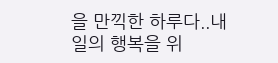을 만끽한 하루다..내일의 행복을 위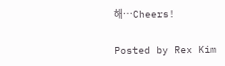해…Cheers!

Posted by Rex Kim